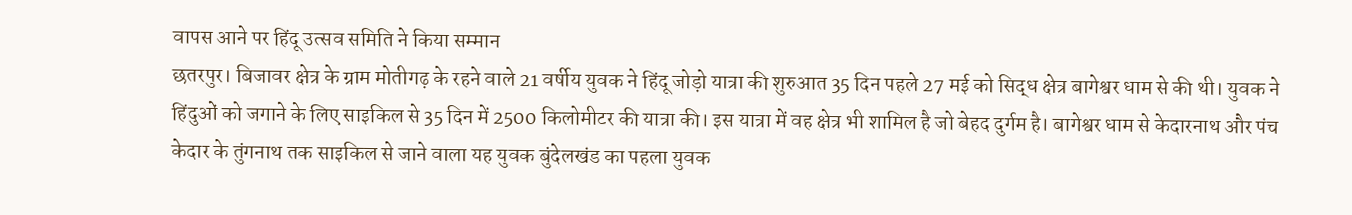वापस आने पर हिंदू उत्सव समिति ने किया सम्मान
छतरपुर। बिजावर क्षेत्र के ग्राम मोतीगढ़ के रहने वाले 21 वर्षीय युवक ने हिंदू जोड़ो यात्रा की शुरुआत 35 दिन पहले 27 मई को सिद्ध क्षेत्र बागेश्वर धाम से की थी। युवक ने हिंदुओं को जगाने के लिए साइकिल से 35 दिन में 2500 किलोमीटर की यात्रा की। इस यात्रा में वह क्षेत्र भी शामिल है जो बेहद दुर्गम है। बागेश्वर धाम से केदारनाथ और पंच केदार के तुंगनाथ तक साइकिल से जाने वाला यह युवक बुंदेलखंड का पहला युवक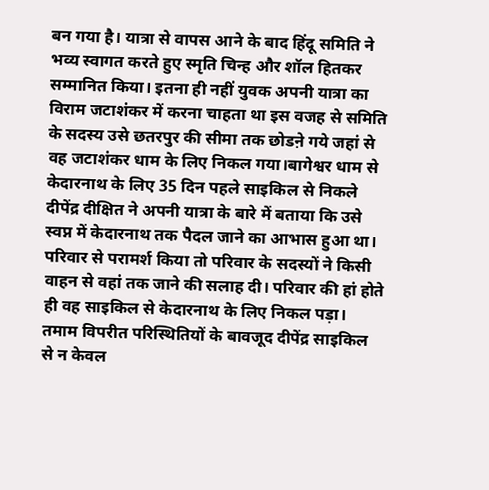बन गया है। यात्रा से वापस आने के बाद हिंदू समिति ने भव्य स्वागत करते हुए स्मृति चिन्ह और शॉल हितकर सम्मानित किया। इतना ही नहीं युवक अपनी यात्रा का विराम जटाशंकर में करना चाहता था इस वजह से समिति के सदस्य उसे छतरपुर की सीमा तक छोडऩे गये जहां से वह जटाशंकर धाम के लिए निकल गया।बागेश्वर धाम से केदारनाथ के लिए 35 दिन पहले साइकिल से निकले दीपेंद्र दीक्षित ने अपनी यात्रा के बारे में बताया कि उसे स्वप्न में केदारनाथ तक पैदल जाने का आभास हुआ था। परिवार से परामर्श किया तो परिवार के सदस्यों ने किसी वाहन से वहां तक जाने की सलाह दी। परिवार की हां होते ही वह साइकिल से केदारनाथ के लिए निकल पड़ा। तमाम विपरीत परिस्थितियों के बावजूद दीपेंद्र साइकिल से न केवल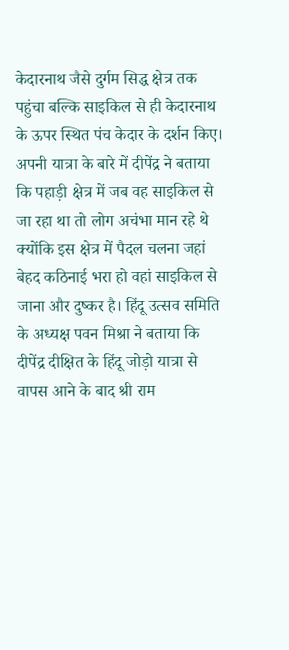केदारनाथ जैसे दुर्गम सिद्ध क्षेत्र तक पहुंचा बल्कि साइकिल से ही केदारनाथ के ऊपर स्थित पंच केदार के दर्शन किए। अपनी यात्रा के बारे में दीपेंद्र ने बताया कि पहाड़ी क्षेत्र में जब वह साइकिल से जा रहा था तो लोग अचंभा मान रहे थे क्योंकि इस क्षेत्र में पैदल चलना जहां बेहद कठिनाई भरा हो वहां साइकिल से जाना और दुष्कर है। हिंदू उत्सव समिति के अध्यक्ष पवन मिश्रा ने बताया कि दीपेंद्र दीक्षित के हिंदू जोड़ो यात्रा से वापस आने के बाद श्री राम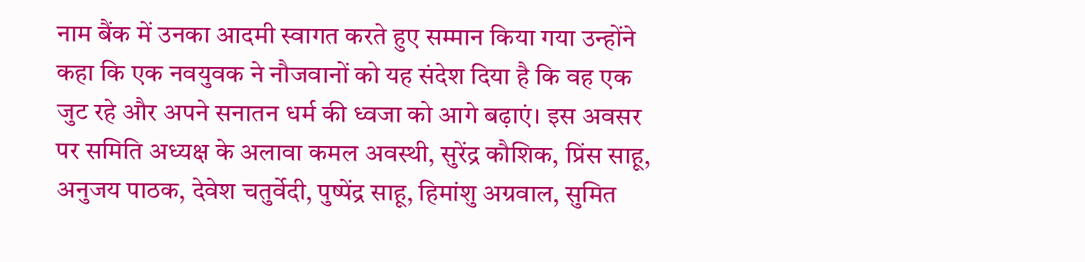नाम बैंक में उनका आदमी स्वागत करते हुए सम्मान किया गया उन्होंने कहा कि एक नवयुवक ने नौजवानों को यह संदेश दिया है कि वह एक जुट रहे और अपने सनातन धर्म की ध्वजा को आगे बढ़ाएं। इस अवसर पर समिति अध्यक्ष के अलावा कमल अवस्थी, सुरेंद्र कौशिक, प्रिंस साहू, अनुजय पाठक, देवेश चतुर्वेदी, पुष्पेंद्र साहू, हिमांशु अग्रवाल, सुमित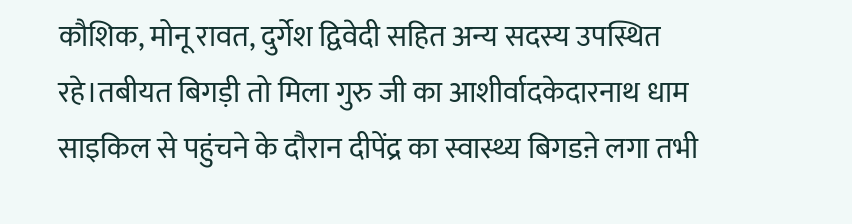कौशिक, मोनू रावत, दुर्गेश द्विवेदी सहित अन्य सदस्य उपस्थित रहे।तबीयत बिगड़ी तो मिला गुरु जी का आशीर्वादकेदारनाथ धाम साइकिल से पहुंचने के दौरान दीपेंद्र का स्वास्थ्य बिगडऩे लगा तभी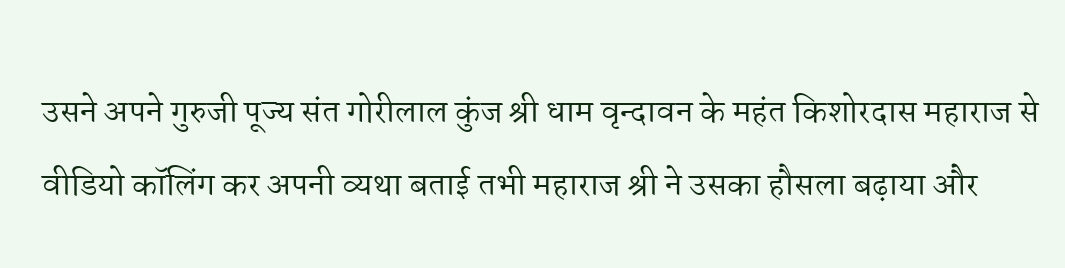उसने अपने गुरुजी पूज्य संत गोरीलाल कुंज श्री धाम वृन्दावन के महंत किशोरदास महाराज से वीडियो कॉलिंग कर अपनी व्यथा बताई तभी महाराज श्री ने उसका हौसला बढ़ाया और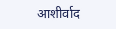आशीर्वाद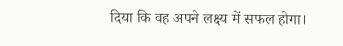दिया कि वह अपने लक्ष्य में सफल होगा।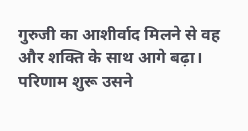गुरुजी का आशीर्वाद मिलने से वह और शक्ति के साथ आगे बढ़ा। परिणाम शुरू उसने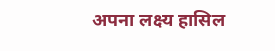अपना लक्ष्य हासिल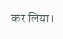कर लिया।